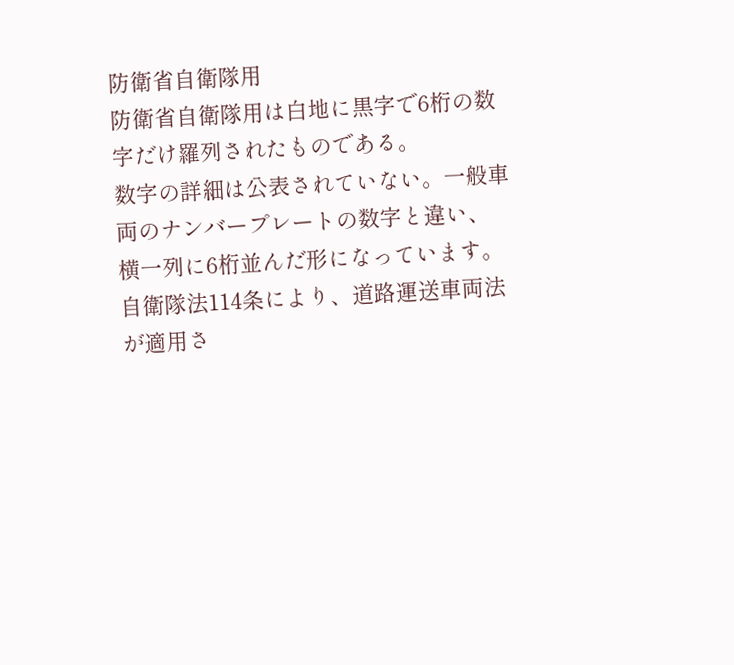防衛省自衛隊用
防衛省自衛隊用は白地に黒字で6桁の数字だけ羅列されたものである。
数字の詳細は公表されていない。一般車両のナンバープレートの数字と違い、
横一列に6桁並んだ形になっています。
自衛隊法114条により、道路運送車両法が適用さ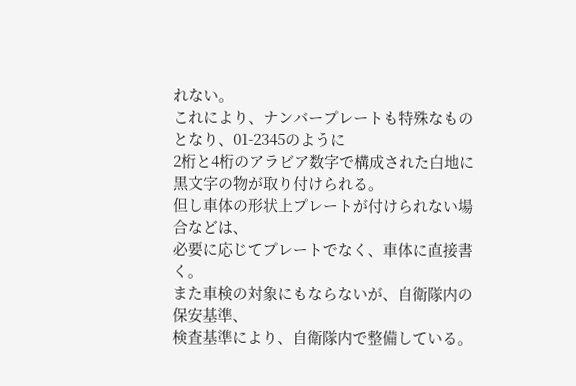れない。
これにより、ナンバープレートも特殊なものとなり、01-2345のように
2桁と4桁のアラビア数字で構成された白地に黒文字の物が取り付けられる。
但し車体の形状上プレートが付けられない場合などは、
必要に応じてプレートでなく、車体に直接書く。
また車検の対象にもならないが、自衛隊内の保安基準、
検査基準により、自衛隊内で整備している。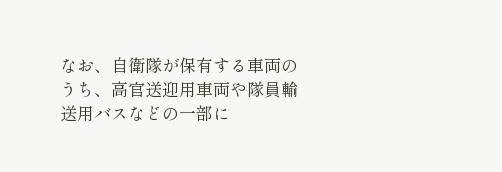なお、自衛隊が保有する車両のうち、高官送迎用車両や隊員輸送用バスなどの一部に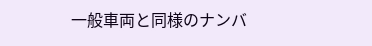一般車両と同様のナンバ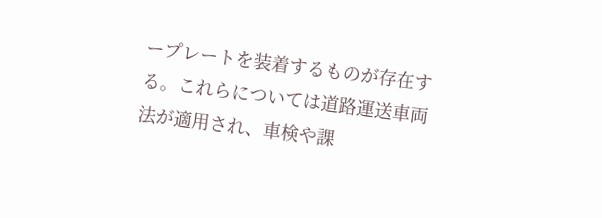ープレートを装着するものが存在する。これらについては道路運送車両法が適用され、車検や課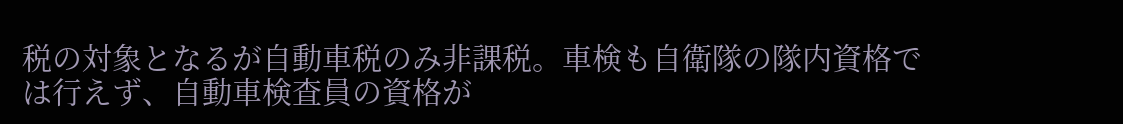税の対象となるが自動車税のみ非課税。車検も自衛隊の隊内資格では行えず、自動車検査員の資格が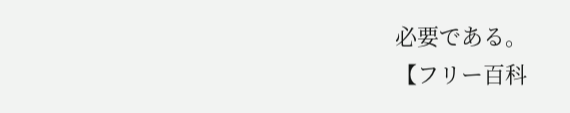必要である。
【フリー百科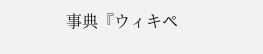事典『ウィキペ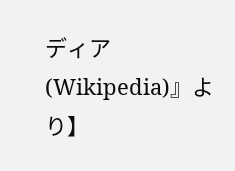ディア(Wikipedia)』より】